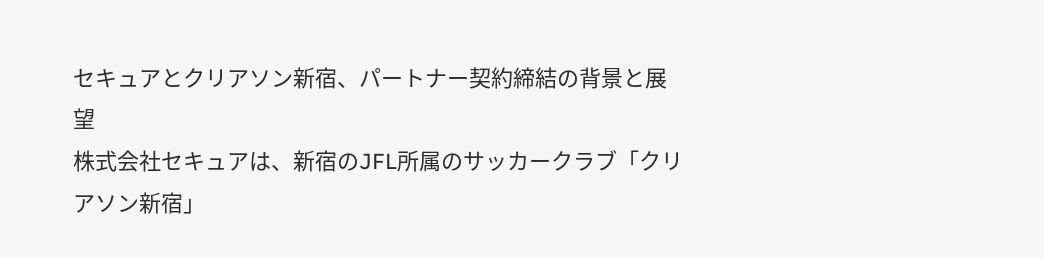セキュアとクリアソン新宿、パートナー契約締結の背景と展望
株式会社セキュアは、新宿のJFL所属のサッカークラブ「クリアソン新宿」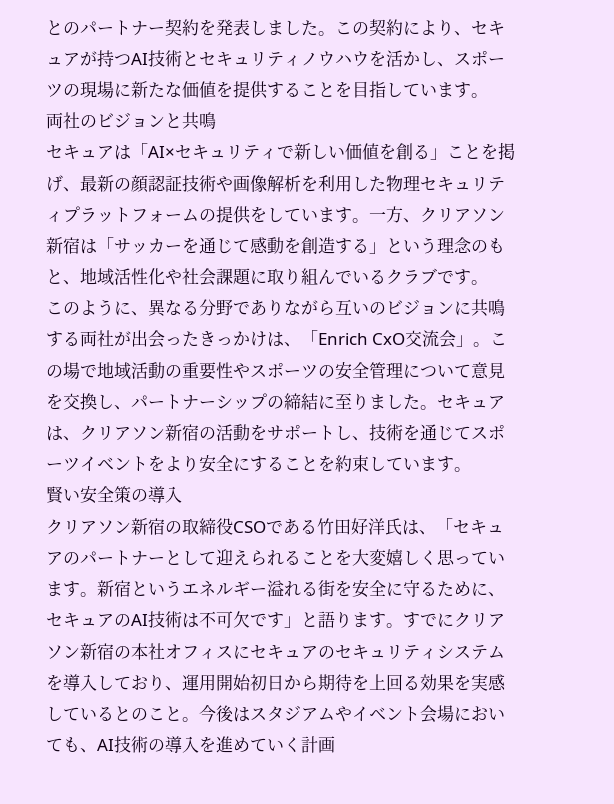とのパートナー契約を発表しました。この契約により、セキュアが持つAI技術とセキュリティノウハウを活かし、スポーツの現場に新たな価値を提供することを目指しています。
両社のビジョンと共鳴
セキュアは「AI×セキュリティで新しい価値を創る」ことを掲げ、最新の顔認証技術や画像解析を利用した物理セキュリティプラットフォームの提供をしています。一方、クリアソン新宿は「サッカーを通じて感動を創造する」という理念のもと、地域活性化や社会課題に取り組んでいるクラブです。
このように、異なる分野でありながら互いのビジョンに共鳴する両社が出会ったきっかけは、「Enrich CxO交流会」。この場で地域活動の重要性やスポーツの安全管理について意見を交換し、パートナーシップの締結に至りました。セキュアは、クリアソン新宿の活動をサポートし、技術を通じてスポーツイベントをより安全にすることを約束しています。
賢い安全策の導入
クリアソン新宿の取締役CSOである竹田好洋氏は、「セキュアのパートナーとして迎えられることを大変嬉しく思っています。新宿というエネルギー溢れる街を安全に守るために、セキュアのAI技術は不可欠です」と語ります。すでにクリアソン新宿の本社オフィスにセキュアのセキュリティシステムを導入しており、運用開始初日から期待を上回る効果を実感しているとのこと。今後はスタジアムやイベント会場においても、AI技術の導入を進めていく計画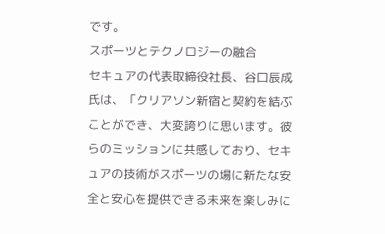です。
スポーツとテクノロジーの融合
セキュアの代表取締役社長、谷口辰成氏は、「クリアソン新宿と契約を結ぶことができ、大変誇りに思います。彼らのミッションに共感しており、セキュアの技術がスポーツの場に新たな安全と安心を提供できる未来を楽しみに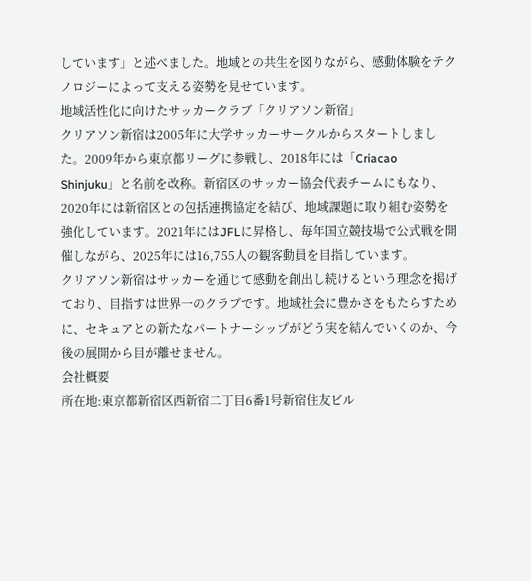しています」と述べました。地域との共生を図りながら、感動体験をテクノロジーによって支える姿勢を見せています。
地域活性化に向けたサッカークラブ「クリアソン新宿」
クリアソン新宿は2005年に大学サッカーサークルからスタートしました。2009年から東京都リーグに参戦し、2018年には「Criacao Shinjuku」と名前を改称。新宿区のサッカー協会代表チームにもなり、2020年には新宿区との包括連携協定を結び、地域課題に取り組む姿勢を強化しています。2021年にはJFLに昇格し、毎年国立競技場で公式戦を開催しながら、2025年には16,755人の観客動員を目指しています。
クリアソン新宿はサッカーを通じて感動を創出し続けるという理念を掲げており、目指すは世界一のクラブです。地域社会に豊かさをもたらすために、セキュアとの新たなパートナーシップがどう実を結んでいくのか、今後の展開から目が離せません。
会社概要
所在地:東京都新宿区西新宿二丁目6番1号新宿住友ビル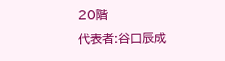20階
代表者:谷口辰成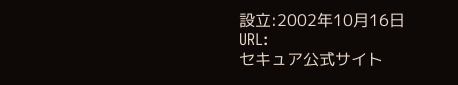設立:2002年10月16日
URL:
セキュア公式サイト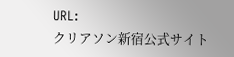URL:
クリアソン新宿公式サイト